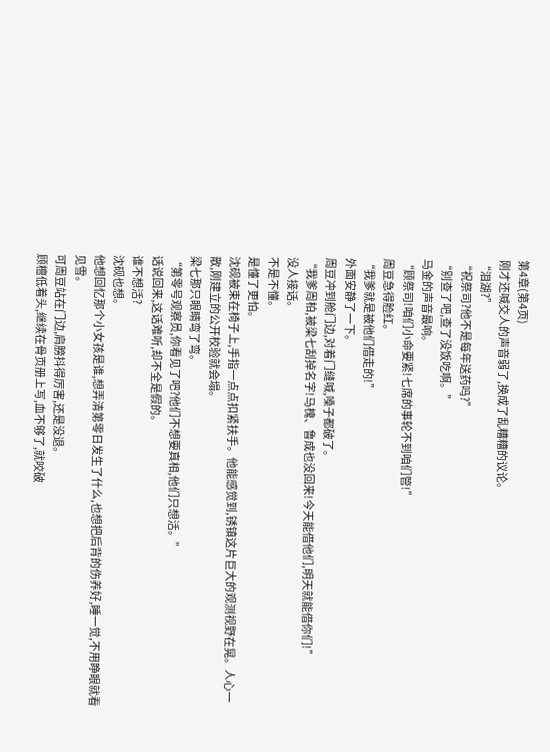第4章(第4页)
刚才还喊交人的声音弱了,换成了乱糟糟的议论。
“泪湖?”
“祝祭司?他不是每年送药吗?”
“别查了吧,查了没饭吃啊。”
马金的声音最响。
“顾祭司!咱们小命要紧!七席的事轮不到咱们管!”
周豆急得脸红。
“我爹就是被他们借走的!”
外面安静了一下。
周豆冲到舱门边,对着门缝喊,嗓子都破了。
“我爹周柏,被梁七刮掉名字!马槐、鲁成也没回来!今天能借他们,明天就能借你们!”
没人接话。
不是不懂。
是懂了更怕。
沈砚被束在椅子上,手指一点点扣紧扶手。他能感觉到,锈镇这片巨大的观测视野在晃。人心一散,刚建立的公开校验就会塌。
梁七那只眼睛弯了弯。
“第零号观察员,你看见了吧?他们不想要真相,他们只想活。”
话说回来,这话难听,却不全是假的。
谁不想活?
沈砚也想。
他想回忆那个小女孩是谁,想弄清第零日发生了什么,也想把后背的伤养好,睡一觉,不用睁眼就看见雪。
可周豆站在门边,肩膀抖得厉害,还是没退。
顾檀低着头,继续在骨页册上写,血不够了,就咬破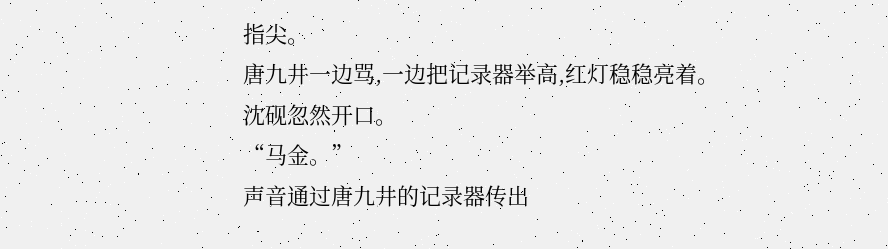指尖。
唐九井一边骂,一边把记录器举高,红灯稳稳亮着。
沈砚忽然开口。
“马金。”
声音通过唐九井的记录器传出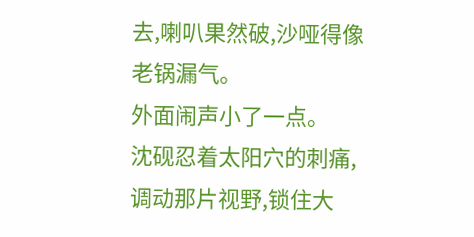去,喇叭果然破,沙哑得像老锅漏气。
外面闹声小了一点。
沈砚忍着太阳穴的刺痛,调动那片视野,锁住大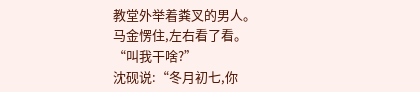教堂外举着粪叉的男人。
马金愣住,左右看了看。
“叫我干啥?”
沈砚说:“冬月初七,你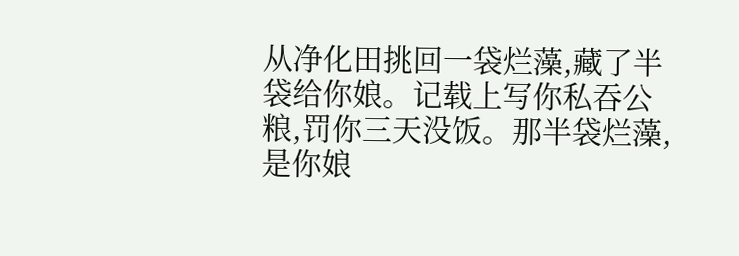从净化田挑回一袋烂藻,藏了半袋给你娘。记载上写你私吞公粮,罚你三天没饭。那半袋烂藻,是你娘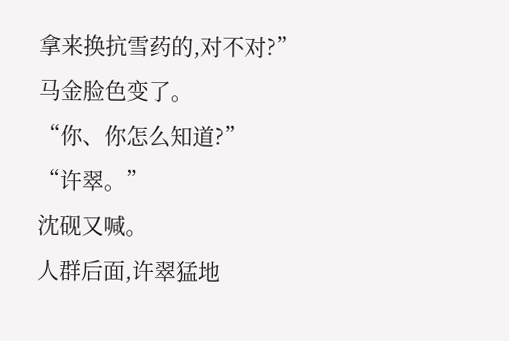拿来换抗雪药的,对不对?”
马金脸色变了。
“你、你怎么知道?”
“许翠。”
沈砚又喊。
人群后面,许翠猛地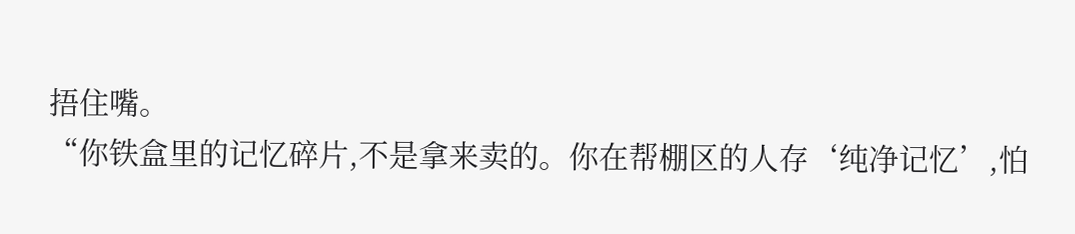捂住嘴。
“你铁盒里的记忆碎片,不是拿来卖的。你在帮棚区的人存‘纯净记忆’,怕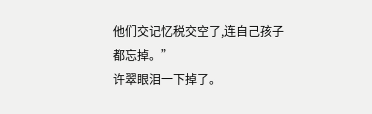他们交记忆税交空了,连自己孩子都忘掉。”
许翠眼泪一下掉了。